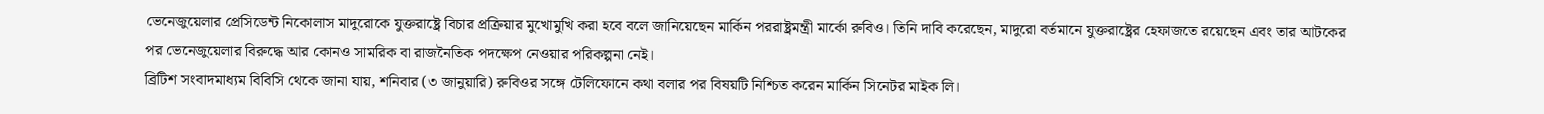ভেনেজুয়েলার প্রেসিডেন্ট নিকোলাস মাদুরোকে যুক্তরাষ্ট্রে বিচার প্রক্রিয়ার মুখোমুখি করা হবে বলে জানিয়েছেন মার্কিন পররাষ্ট্রমন্ত্রী মার্কো রুবিও। তিনি দাবি করেছেন, মাদুরো বর্তমানে যুক্তরাষ্ট্রের হেফাজতে রয়েছেন এবং তার আটকের পর ভেনেজুয়েলার বিরুদ্ধে আর কোনও সামরিক বা রাজনৈতিক পদক্ষেপ নেওয়ার পরিকল্পনা নেই।
ব্রিটিশ সংবাদমাধ্যম বিবিসি থেকে জানা যায়, শনিবার (৩ জানুয়ারি) রুবিওর সঙ্গে টেলিফোনে কথা বলার পর বিষয়টি নিশ্চিত করেন মার্কিন সিনেটর মাইক লি।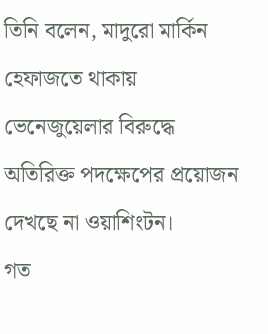তিনি বলেন, মাদুরো মার্কিন হেফাজতে থাকায় ভেনেজুয়েলার বিরুদ্ধে অতিরিক্ত পদক্ষেপের প্রয়োজন দেখছে না ওয়াশিংটন।
গত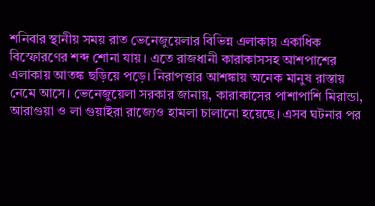শনিবার স্থানীয় সময় রাত ভেনেজুয়েলার বিভিন্ন এলাকায় একাধিক বিস্ফোরণের শব্দ শোনা যায়। এতে রাজধানী কারাকাসসহ আশপাশের এলাকায় আতঙ্ক ছড়িয়ে পড়ে। নিরাপত্তার আশঙ্কায় অনেক মানুষ রাস্তায় নেমে আসে। ভেনেজুয়েলা সরকার জানায়, কারাকাসের পাশাপাশি মিরান্ডা, আরাগুয়া ও লা গুয়াইরা রাজ্যেও হামলা চালানো হয়েছে। এসব ঘটনার পর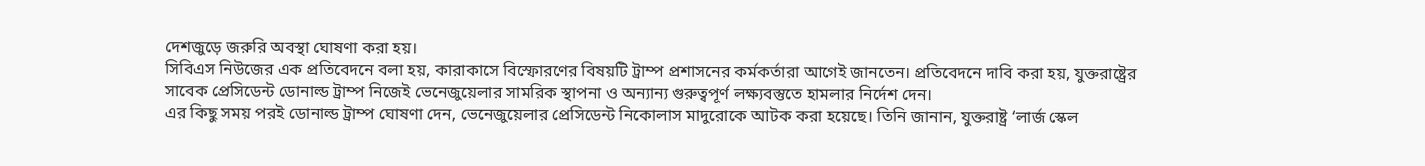দেশজুড়ে জরুরি অবস্থা ঘোষণা করা হয়।
সিবিএস নিউজের এক প্রতিবেদনে বলা হয়, কারাকাসে বিস্ফোরণের বিষয়টি ট্রাম্প প্রশাসনের কর্মকর্তারা আগেই জানতেন। প্রতিবেদনে দাবি করা হয়, যুক্তরাষ্ট্রের সাবেক প্রেসিডেন্ট ডোনাল্ড ট্রাম্প নিজেই ভেনেজুয়েলার সামরিক স্থাপনা ও অন্যান্য গুরুত্বপূর্ণ লক্ষ্যবস্তুতে হামলার নির্দেশ দেন।
এর কিছু সময় পরই ডোনাল্ড ট্রাম্প ঘোষণা দেন, ভেনেজুয়েলার প্রেসিডেন্ট নিকোলাস মাদুরোকে আটক করা হয়েছে। তিনি জানান, যুক্তরাষ্ট্র ‘লার্জ স্কেল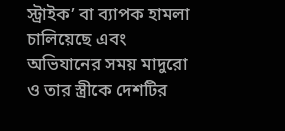স্ট্রাইক’ বা ব্যাপক হামলা চালিয়েছে এবং অভিযানের সময় মাদুরো ও তার স্ত্রীকে দেশটির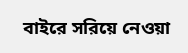বাইরে সরিয়ে নেওয়া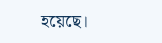হয়েছে।